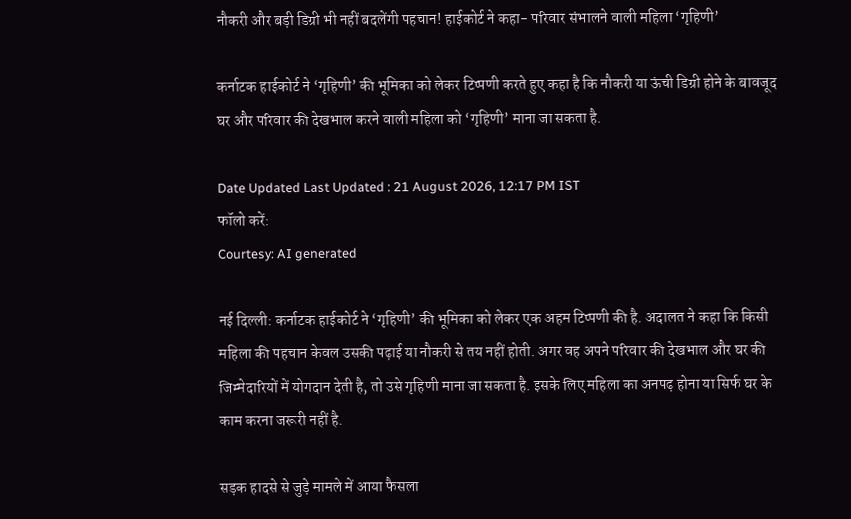नौकरी और बड़ी डिग्री भी नहीं बदलेंगी पहचान! हाईकोर्ट ने कहा- परिवार संभालने वाली महिला ‘गृहिणी’

कर्नाटक हाईकोर्ट ने ‘गृहिणी’ की भूमिका को लेकर टिप्पणी करते हुए कहा है कि नौकरी या ऊंची डिग्री होने के बावजूद घर और परिवार की देखभाल करने वाली महिला को ‘गृहिणी’ माना जा सकता है.

Date Updated Last Updated : 21 August 2026, 12:17 PM IST
फॉलो करें:
Courtesy: AI generated

नई दिल्ली: कर्नाटक हाईकोर्ट ने ‘गृहिणी’ की भूमिका को लेकर एक अहम टिप्पणी की है. अदालत ने कहा कि किसी महिला की पहचान केवल उसकी पढ़ाई या नौकरी से तय नहीं होती. अगर वह अपने परिवार की देखभाल और घर की जिम्मेदारियों में योगदान देती है, तो उसे गृहिणी माना जा सकता है. इसके लिए महिला का अनपढ़ होना या सिर्फ घर के काम करना जरूरी नहीं है.

सड़क हादसे से जुड़े मामले में आया फैसला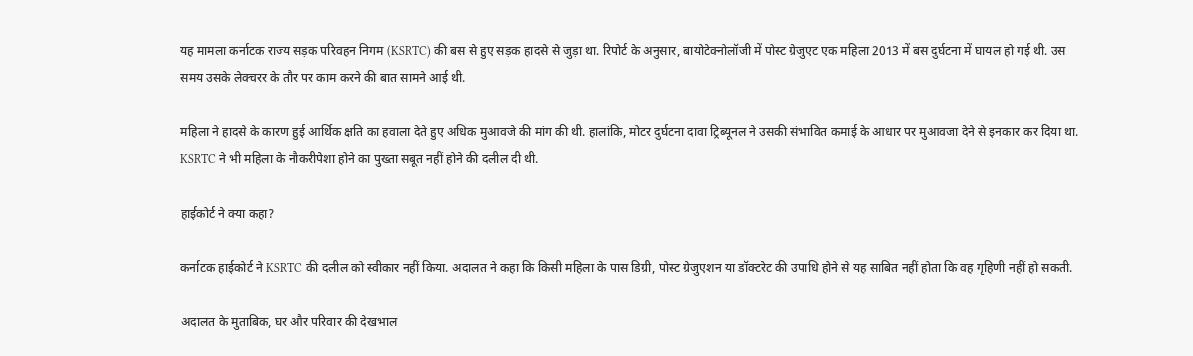यह मामला कर्नाटक राज्य सड़क परिवहन निगम (KSRTC) की बस से हुए सड़क हादसे से जुड़ा था. रिपोर्ट के अनुसार, बायोटेक्नोलॉजी में पोस्ट ग्रेजुएट एक महिला 2013 में बस दुर्घटना में घायल हो गई थी. उस समय उसके लेक्चरर के तौर पर काम करने की बात सामने आई थी.

महिला ने हादसे के कारण हुई आर्थिक क्षति का हवाला देते हुए अधिक मुआवजे की मांग की थी. हालांकि, मोटर दुर्घटना दावा ट्रिब्यूनल ने उसकी संभावित कमाई के आधार पर मुआवजा देने से इनकार कर दिया था. KSRTC ने भी महिला के नौकरीपेशा होने का पुख्ता सबूत नहीं होने की दलील दी थी.

हाईकोर्ट ने क्या कहा?

कर्नाटक हाईकोर्ट ने KSRTC की दलील को स्वीकार नहीं किया. अदालत ने कहा कि किसी महिला के पास डिग्री, पोस्ट ग्रेजुएशन या डॉक्टरेट की उपाधि होने से यह साबित नहीं होता कि वह गृहिणी नहीं हो सकती.

अदालत के मुताबिक, घर और परिवार की देखभाल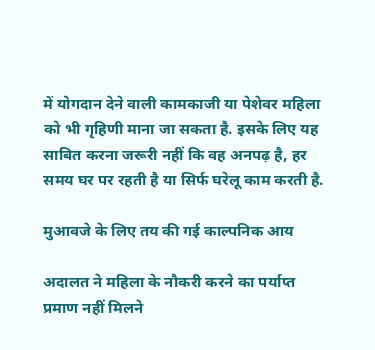में योगदान देने वाली कामकाजी या पेशेवर महिला को भी गृहिणी माना जा सकता है. इसके लिए यह साबित करना जरूरी नहीं कि वह अनपढ़ है, हर समय घर पर रहती है या सिर्फ घरेलू काम करती है.

मुआवजे के लिए तय की गई काल्पनिक आय

अदालत ने महिला के नौकरी करने का पर्याप्त प्रमाण नहीं मिलने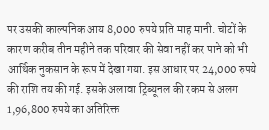पर उसकी काल्पनिक आय 8,000 रुपये प्रति माह मानी. चोटों के कारण करीब तीन महीने तक परिवार की सेवा नहीं कर पाने को भी आर्थिक नुकसान के रूप में देखा गया. इस आधार पर 24,000 रुपये की राशि तय की गई. इसके अलावा ट्रिब्यूनल की रकम से अलग 1,96,800 रुपये का अतिरिक्त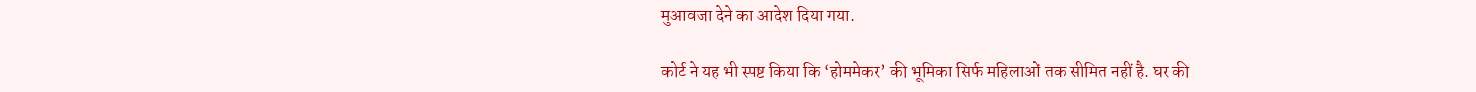मुआवजा देने का आदेश दिया गया.

कोर्ट ने यह भी स्पष्ट किया कि ‘होममेकर’ की भूमिका सिर्फ महिलाओं तक सीमित नहीं है. घर की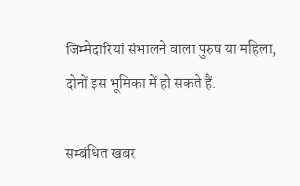जिम्मेदारियां संभालने वाला पुरुष या महिला, दोनों इस भूमिका में हो सकते हैं.

सम्बंधित खबर